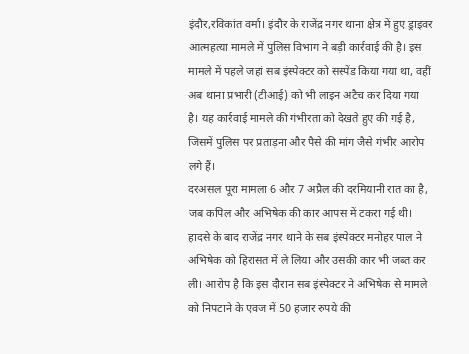इंदौर,रविकांत वर्मा। इंदौर के राजेंद्र नगर थाना क्षेत्र में हुए ड्राइवर आत्महत्या मामले में पुलिस विभाग ने बड़ी कार्रवाई की है। इस मामले में पहले जहां सब इंस्पेक्टर को सस्पेंड किया गया था, वहीं अब थाना प्रभारी (टीआई) को भी लाइन अटैच कर दिया गया है। यह कार्रवाई मामले की गंभीरता को देखते हुए की गई है, जिसमें पुलिस पर प्रताड़ना और पैसे की मांग जैसे गंभीर आरोप लगे हैं।
दरअसल पूरा मामला 6 और 7 अप्रैल की दरमियानी रात का है, जब कपिल और अभिषेक की कार आपस में टकरा गई थी। हादसे के बाद राजेंद्र नगर थाने के सब इंस्पेक्टर मनोहर पाल ने अभिषेक को हिरासत में ले लिया और उसकी कार भी जब्त कर ली। आरोप है कि इस दौरान सब इंस्पेक्टर ने अभिषेक से मामले को निपटाने के एवज में 50 हजार रुपये की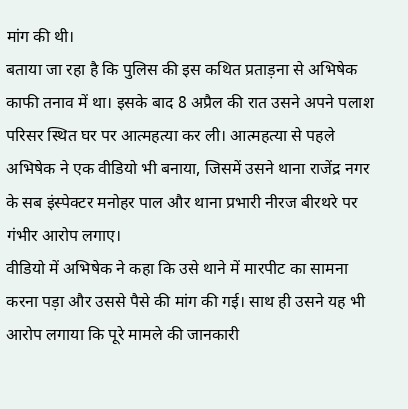मांग की थी।
बताया जा रहा है कि पुलिस की इस कथित प्रताड़ना से अभिषेक काफी तनाव में था। इसके बाद 8 अप्रैल की रात उसने अपने पलाश परिसर स्थित घर पर आत्महत्या कर ली। आत्महत्या से पहले अभिषेक ने एक वीडियो भी बनाया, जिसमें उसने थाना राजेंद्र नगर के सब इंस्पेक्टर मनोहर पाल और थाना प्रभारी नीरज बीरथरे पर गंभीर आरोप लगाए।
वीडियो में अभिषेक ने कहा कि उसे थाने में मारपीट का सामना करना पड़ा और उससे पैसे की मांग की गई। साथ ही उसने यह भी आरोप लगाया कि पूरे मामले की जानकारी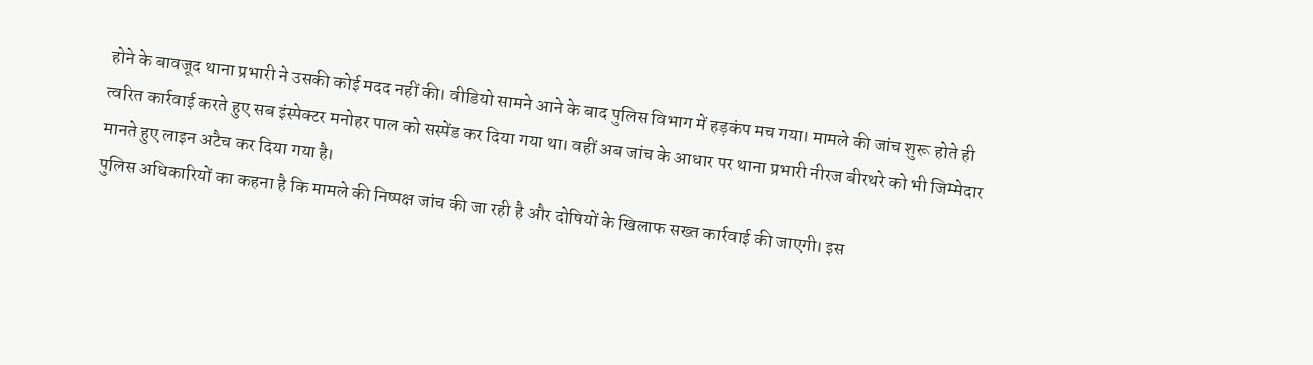होने के बावजूद थाना प्रभारी ने उसकी कोई मदद नहीं की। वीडियो सामने आने के बाद पुलिस विभाग में हड़कंप मच गया। मामले की जांच शुरू होते ही त्वरित कार्रवाई करते हुए सब इंस्पेक्टर मनोहर पाल को सस्पेंड कर दिया गया था। वहीं अब जांच के आधार पर थाना प्रभारी नीरज बीरथरे को भी जिम्मेदार मानते हुए लाइन अटैच कर दिया गया है।
पुलिस अधिकारियों का कहना है कि मामले की निष्पक्ष जांच की जा रही है और दोषियों के खिलाफ सख्त कार्रवाई की जाएगी। इस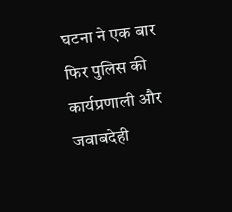घटना ने एक बार फिर पुलिस की कार्यप्रणाली और जवाबदेही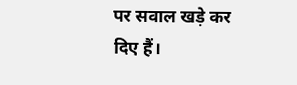पर सवाल खड़े कर दिए हैं।